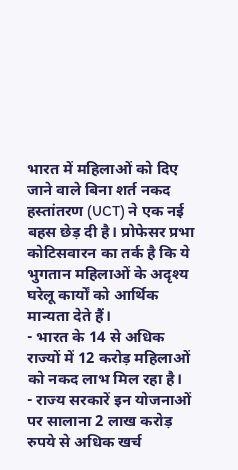भारत में महिलाओं को दिए जाने वाले बिना शर्त नकद हस्तांतरण (UCT) ने एक नई बहस छेड़ दी है। प्रोफेसर प्रभा कोटिसवारन का तर्क है कि ये भुगतान महिलाओं के अदृश्य घरेलू कार्यों को आर्थिक मान्यता देते हैं।
- भारत के 14 से अधिक राज्यों में 12 करोड़ महिलाओं को नकद लाभ मिल रहा है।
- राज्य सरकारें इन योजनाओं पर सालाना 2 लाख करोड़ रुपये से अधिक खर्च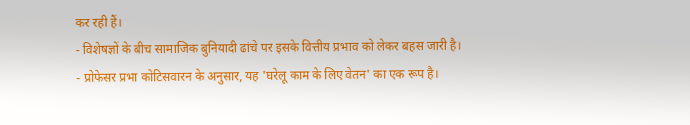कर रही हैं।
- विशेषज्ञों के बीच सामाजिक बुनियादी ढांचे पर इसके वित्तीय प्रभाव को लेकर बहस जारी है।
- प्रोफेसर प्रभा कोटिसवारन के अनुसार, यह 'घरेलू काम के लिए वेतन' का एक रूप है।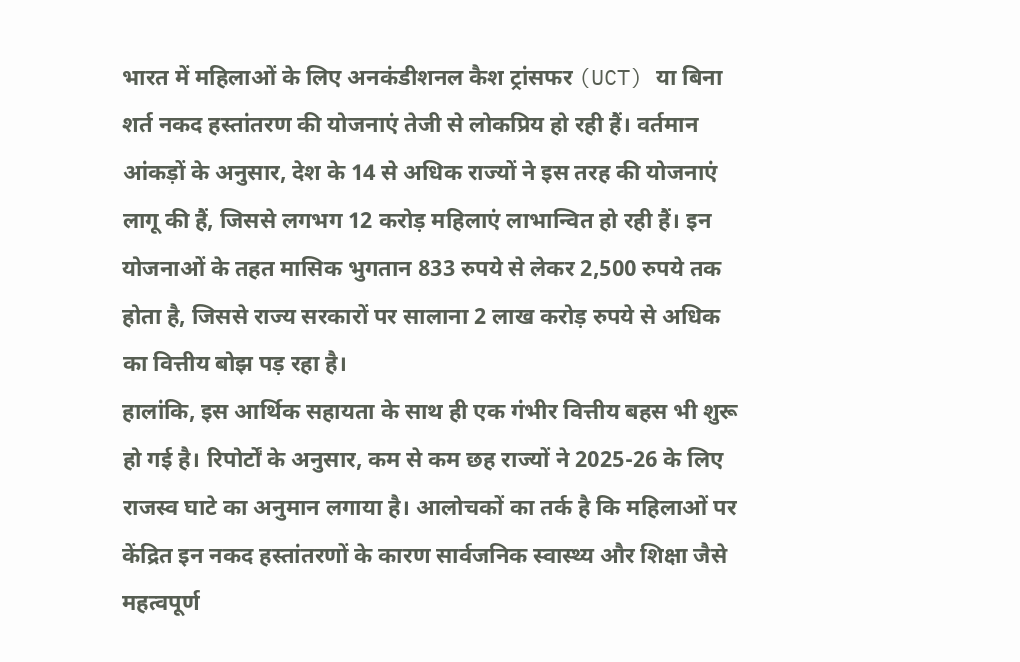भारत में महिलाओं के लिए अनकंडीशनल कैश ट्रांसफर (UCT) या बिना शर्त नकद हस्तांतरण की योजनाएं तेजी से लोकप्रिय हो रही हैं। वर्तमान आंकड़ों के अनुसार, देश के 14 से अधिक राज्यों ने इस तरह की योजनाएं लागू की हैं, जिससे लगभग 12 करोड़ महिलाएं लाभान्वित हो रही हैं। इन योजनाओं के तहत मासिक भुगतान 833 रुपये से लेकर 2,500 रुपये तक होता है, जिससे राज्य सरकारों पर सालाना 2 लाख करोड़ रुपये से अधिक का वित्तीय बोझ पड़ रहा है।
हालांकि, इस आर्थिक सहायता के साथ ही एक गंभीर वित्तीय बहस भी शुरू हो गई है। रिपोर्टों के अनुसार, कम से कम छह राज्यों ने 2025-26 के लिए राजस्व घाटे का अनुमान लगाया है। आलोचकों का तर्क है कि महिलाओं पर केंद्रित इन नकद हस्तांतरणों के कारण सार्वजनिक स्वास्थ्य और शिक्षा जैसे महत्वपूर्ण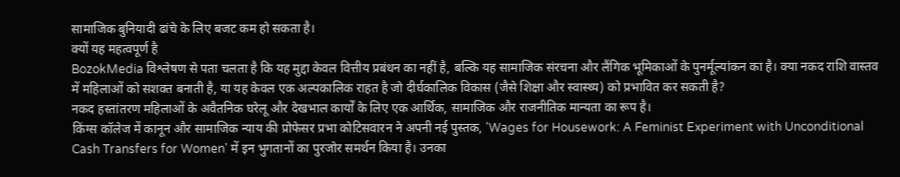सामाजिक बुनियादी ढांचे के लिए बजट कम हो सकता है।
क्यों यह महत्वपूर्ण है
BozokMedia विश्लेषण से पता चलता है कि यह मुद्दा केवल वित्तीय प्रबंधन का नहीं है, बल्कि यह सामाजिक संरचना और लैंगिक भूमिकाओं के पुनर्मूल्यांकन का है। क्या नकद राशि वास्तव में महिलाओं को सशक्त बनाती है, या यह केवल एक अल्पकालिक राहत है जो दीर्घकालिक विकास (जैसे शिक्षा और स्वास्थ्य) को प्रभावित कर सकती है?
नकद हस्तांतरण महिलाओं के अवैतनिक घरेलू और देखभाल कार्यों के लिए एक आर्थिक, सामाजिक और राजनीतिक मान्यता का रूप है।
किंग्स कॉलेज में कानून और सामाजिक न्याय की प्रोफेसर प्रभा कोटिसवारन ने अपनी नई पुस्तक, 'Wages for Housework: A Feminist Experiment with Unconditional Cash Transfers for Women' में इन भुगतानों का पुरजोर समर्थन किया है। उनका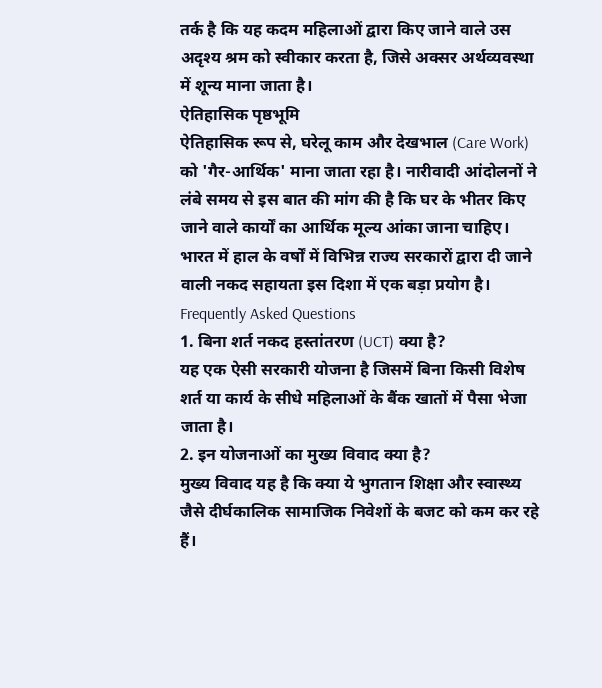तर्क है कि यह कदम महिलाओं द्वारा किए जाने वाले उस अदृश्य श्रम को स्वीकार करता है, जिसे अक्सर अर्थव्यवस्था में शून्य माना जाता है।
ऐतिहासिक पृष्ठभूमि
ऐतिहासिक रूप से, घरेलू काम और देखभाल (Care Work) को 'गैर-आर्थिक' माना जाता रहा है। नारीवादी आंदोलनों ने लंबे समय से इस बात की मांग की है कि घर के भीतर किए जाने वाले कार्यों का आर्थिक मूल्य आंका जाना चाहिए। भारत में हाल के वर्षों में विभिन्न राज्य सरकारों द्वारा दी जाने वाली नकद सहायता इस दिशा में एक बड़ा प्रयोग है।
Frequently Asked Questions
1. बिना शर्त नकद हस्तांतरण (UCT) क्या है?
यह एक ऐसी सरकारी योजना है जिसमें बिना किसी विशेष शर्त या कार्य के सीधे महिलाओं के बैंक खातों में पैसा भेजा जाता है।
2. इन योजनाओं का मुख्य विवाद क्या है?
मुख्य विवाद यह है कि क्या ये भुगतान शिक्षा और स्वास्थ्य जैसे दीर्घकालिक सामाजिक निवेशों के बजट को कम कर रहे हैं।